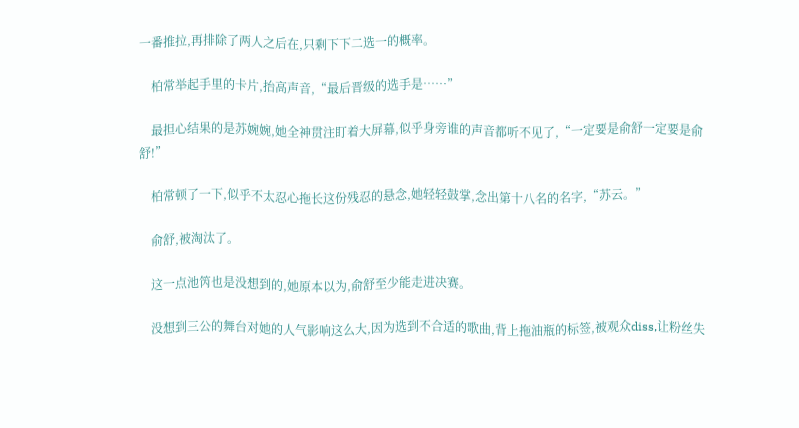一番推拉,再排除了两人之后在,只剩下下二选一的概率。

    柏常举起手里的卡片,抬高声音,“最后晋级的选手是……”

    最担心结果的是苏婉婉,她全神贯注盯着大屏幕,似乎身旁谁的声音都听不见了,“一定要是俞舒一定要是俞舒!”

    柏常顿了一下,似乎不太忍心拖长这份残忍的悬念,她轻轻鼓掌,念出第十八名的名字,“苏云。”

    俞舒,被淘汰了。

    这一点池笍也是没想到的,她原本以为,俞舒至少能走进决赛。

    没想到三公的舞台对她的人气影响这么大,因为选到不合适的歌曲,背上拖油瓶的标签,被观众diss,让粉丝失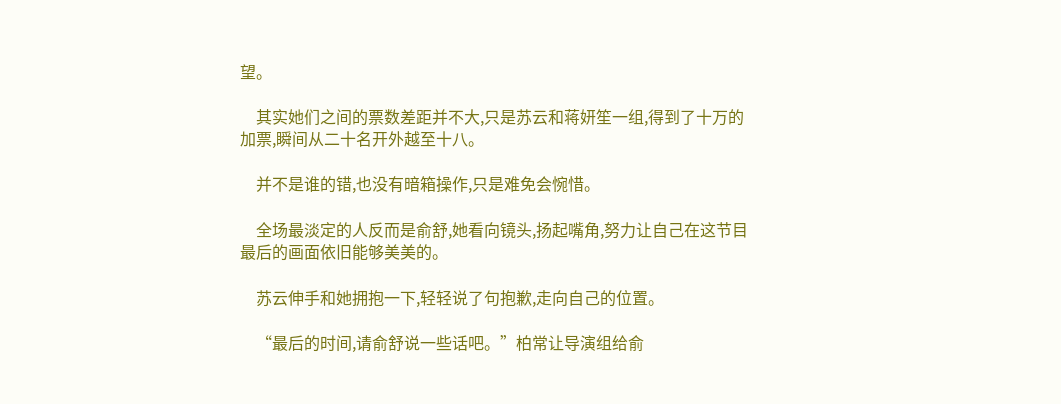望。

    其实她们之间的票数差距并不大,只是苏云和蒋妍笙一组,得到了十万的加票,瞬间从二十名开外越至十八。

    并不是谁的错,也没有暗箱操作,只是难免会惋惜。

    全场最淡定的人反而是俞舒,她看向镜头,扬起嘴角,努力让自己在这节目最后的画面依旧能够美美的。

    苏云伸手和她拥抱一下,轻轻说了句抱歉,走向自己的位置。

    “最后的时间,请俞舒说一些话吧。”柏常让导演组给俞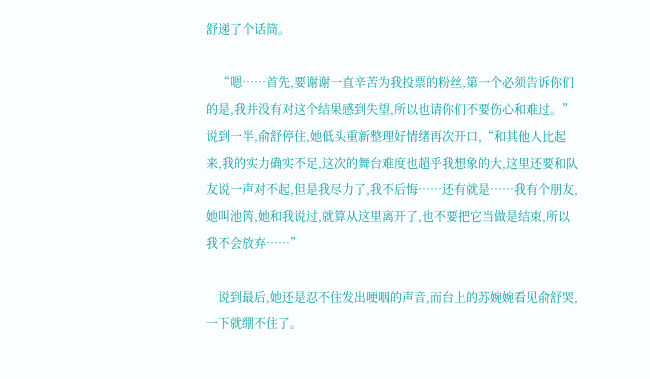舒递了个话筒。

    “嗯……首先,要谢谢一直辛苦为我投票的粉丝,第一个必须告诉你们的是,我并没有对这个结果感到失望,所以也请你们不要伤心和难过。”说到一半,俞舒停住,她低头重新整理好情绪再次开口,“和其他人比起来,我的实力确实不足,这次的舞台难度也超乎我想象的大,这里还要和队友说一声对不起,但是我尽力了,我不后悔……还有就是……我有个朋友,她叫池笍,她和我说过,就算从这里离开了,也不要把它当做是结束,所以我不会放弃……”

    说到最后,她还是忍不住发出哽咽的声音,而台上的苏婉婉看见俞舒哭,一下就绷不住了。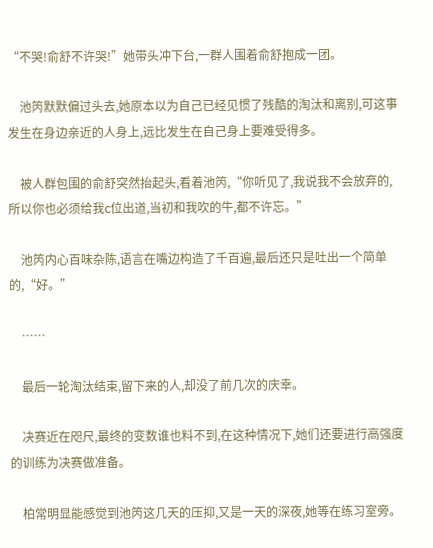“不哭!俞舒不许哭!”她带头冲下台,一群人围着俞舒抱成一团。

    池笍默默偏过头去,她原本以为自己已经见惯了残酷的淘汰和离别,可这事发生在身边亲近的人身上,远比发生在自己身上要难受得多。

    被人群包围的俞舒突然抬起头,看着池笍,“你听见了,我说我不会放弃的,所以你也必须给我c位出道,当初和我吹的牛,都不许忘。”

    池笍内心百味杂陈,语言在嘴边构造了千百遍,最后还只是吐出一个简单的,“好。”

    ……

    最后一轮淘汰结束,留下来的人,却没了前几次的庆幸。

    决赛近在咫尺,最终的变数谁也料不到,在这种情况下,她们还要进行高强度的训练为决赛做准备。

    柏常明显能感觉到池笍这几天的压抑,又是一天的深夜,她等在练习室旁。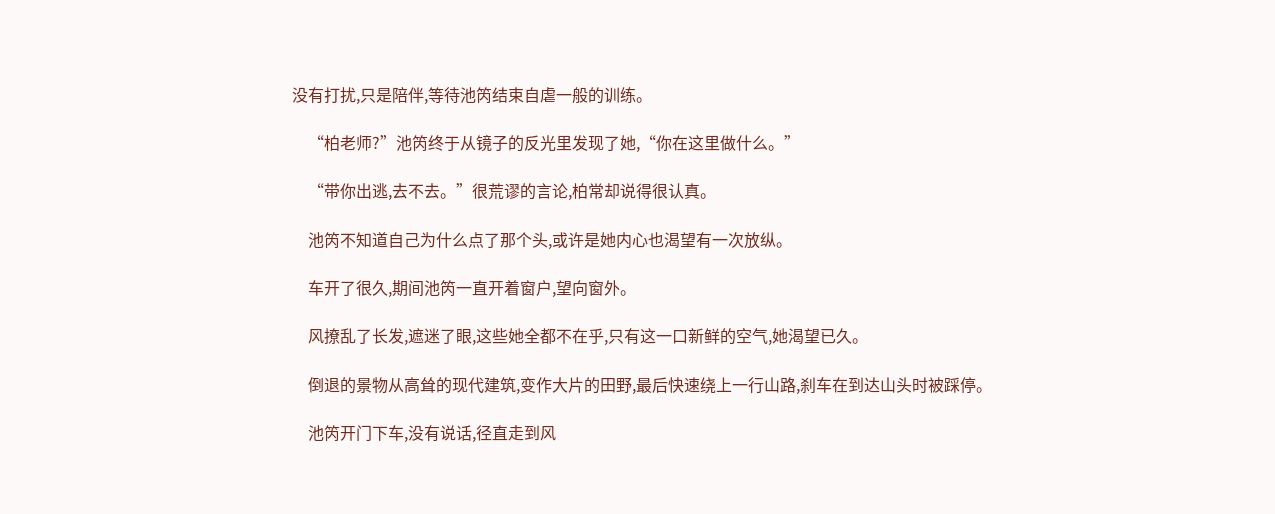没有打扰,只是陪伴,等待池笍结束自虐一般的训练。

    “柏老师?”池笍终于从镜子的反光里发现了她,“你在这里做什么。”

    “带你出逃,去不去。”很荒谬的言论,柏常却说得很认真。

    池笍不知道自己为什么点了那个头,或许是她内心也渴望有一次放纵。

    车开了很久,期间池笍一直开着窗户,望向窗外。

    风撩乱了长发,遮迷了眼,这些她全都不在乎,只有这一口新鲜的空气,她渴望已久。

    倒退的景物从高耸的现代建筑,变作大片的田野,最后快速绕上一行山路,刹车在到达山头时被踩停。

    池笍开门下车,没有说话,径直走到风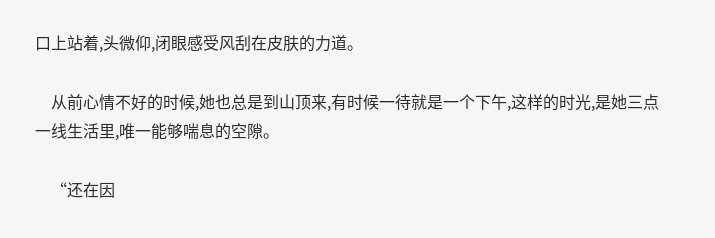口上站着,头微仰,闭眼感受风刮在皮肤的力道。

    从前心情不好的时候,她也总是到山顶来,有时候一待就是一个下午,这样的时光,是她三点一线生活里,唯一能够喘息的空隙。

    “还在因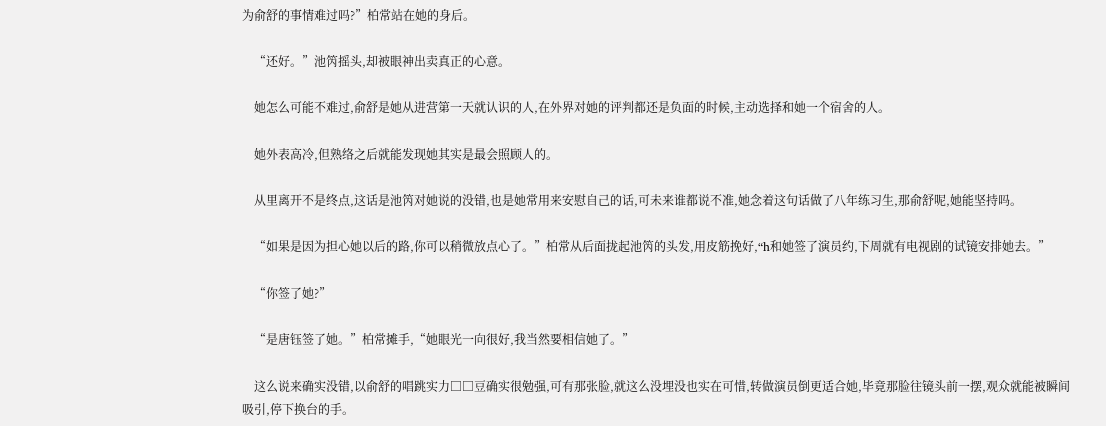为俞舒的事情难过吗?”柏常站在她的身后。

    “还好。”池笍摇头,却被眼神出卖真正的心意。

    她怎么可能不难过,俞舒是她从进营第一天就认识的人,在外界对她的评判都还是负面的时候,主动选择和她一个宿舍的人。

    她外表高冷,但熟络之后就能发现她其实是最会照顾人的。

    从里离开不是终点,这话是池笍对她说的没错,也是她常用来安慰自己的话,可未来谁都说不准,她念着这句话做了八年练习生,那俞舒呢,她能坚持吗。

    “如果是因为担心她以后的路,你可以稍微放点心了。”柏常从后面拢起池笍的头发,用皮筋挽好,“h和她签了演员约,下周就有电视剧的试镜安排她去。”

    “你签了她?”

    “是唐钰签了她。”柏常摊手,“她眼光一向很好,我当然要相信她了。”

    这么说来确实没错,以俞舒的唱跳实力□□豆确实很勉强,可有那张脸,就这么没埋没也实在可惜,转做演员倒更适合她,毕竟那脸往镜头前一摆,观众就能被瞬间吸引,停下换台的手。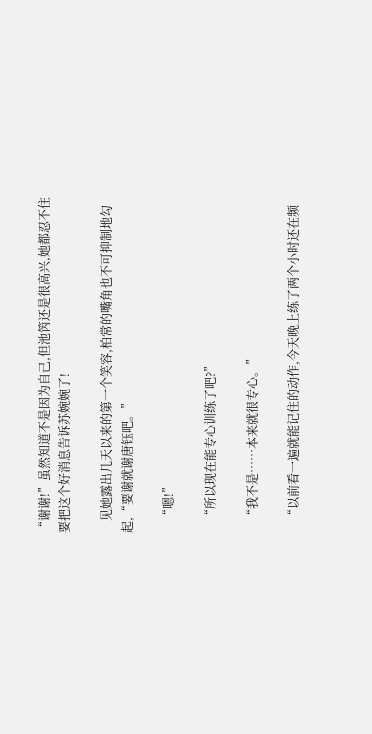“谢谢!”虽然知道不是因为自己,但池笍还是很高兴,她都忍不住要把这个好消息告诉苏婉婉了!

    见她露出几天以来的第一个笑容,柏常的嘴角也不可抑制地勾起,“要谢就谢唐钰吧。”

    “嗯!”

    “所以现在能专心训练了吧?”

    “我不是……本来就很专心。”

    “以前看一遍就能记住的动作,今天晚上练了两个小时还在频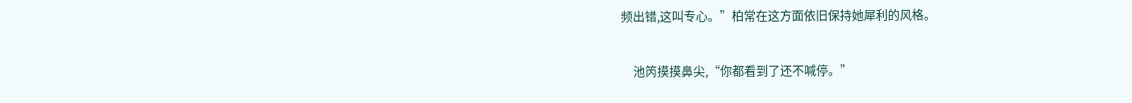频出错,这叫专心。”柏常在这方面依旧保持她犀利的风格。

    池笍摸摸鼻尖,“你都看到了还不喊停。”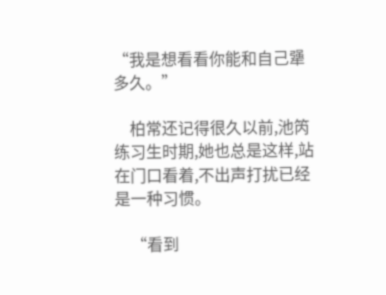“我是想看看你能和自己犟多久。”

    柏常还记得很久以前,池笍练习生时期,她也总是这样,站在门口看着,不出声打扰已经是一种习惯。

    “看到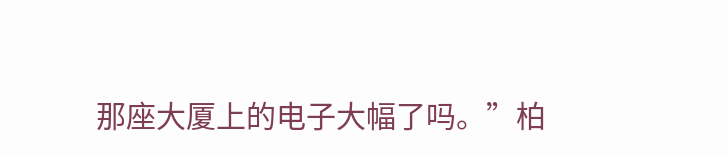那座大厦上的电子大幅了吗。”柏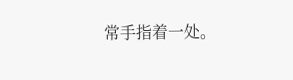常手指着一处。